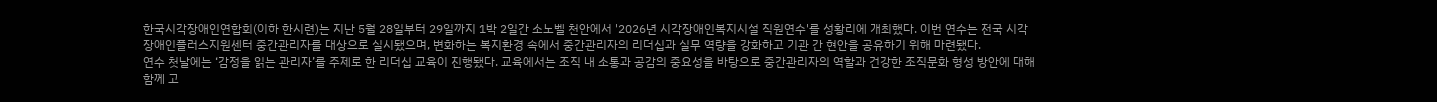한국시각장애인연합회(이하 한시련)는 지난 5월 28일부터 29일까지 1박 2일간 소노벨 천안에서 '2026년 시각장애인복지시설 직원연수'를 성황리에 개최했다. 이번 연수는 전국 시각장애인플러스지원센터 중간관리자를 대상으로 실시됐으며, 변화하는 복지환경 속에서 중간관리자의 리더십과 실무 역량을 강화하고 기관 간 현안을 공유하기 위해 마련됐다.
연수 첫날에는 ‘감정을 읽는 관리자’를 주제로 한 리더십 교육이 진행됐다. 교육에서는 조직 내 소통과 공감의 중요성을 바탕으로 중간관리자의 역할과 건강한 조직문화 형성 방안에 대해 함께 고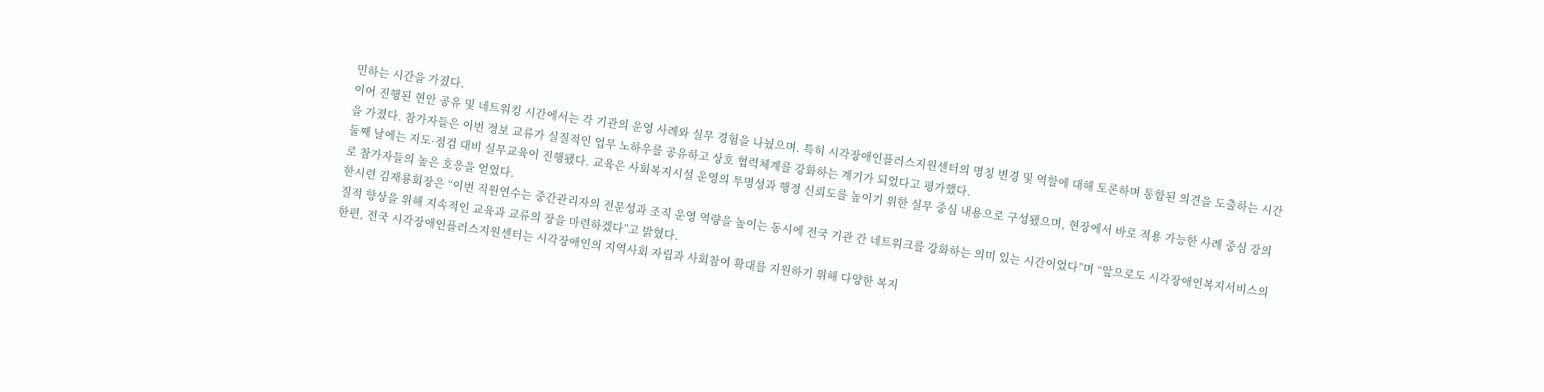민하는 시간을 가졌다.
이어 진행된 현안 공유 및 네트워킹 시간에서는 각 기관의 운영 사례와 실무 경험을 나눴으며. 특히 시각장애인플러스지원센터의 명칭 변경 및 역할에 대해 토론하며 통합된 의견을 도출하는 시간을 가졌다. 참가자들은 이번 정보 교류가 실질적인 업무 노하우를 공유하고 상호 협력체계를 강화하는 계기가 되었다고 평가했다.
둘째 날에는 지도·점검 대비 실무교육이 진행됐다. 교육은 사회복지시설 운영의 투명성과 행정 신뢰도를 높이기 위한 실무 중심 내용으로 구성됐으며, 현장에서 바로 적용 가능한 사례 중심 강의로 참가자들의 높은 호응을 얻었다.
한시련 김재룡회장은 “이번 직원연수는 중간관리자의 전문성과 조직 운영 역량을 높이는 동시에 전국 기관 간 네트워크를 강화하는 의미 있는 시간이었다”며 “앞으로도 시각장애인복지서비스의 질적 향상을 위해 지속적인 교육과 교류의 장을 마련하겠다”고 밝혔다.
한편, 전국 시각장애인플러스지원센터는 시각장애인의 지역사회 자립과 사회참여 확대를 지원하기 위해 다양한 복지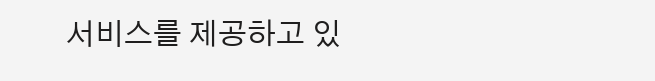서비스를 제공하고 있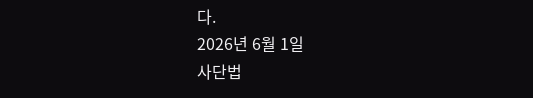다.
2026년 6월 1일
사단법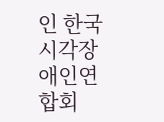인 한국시각장애인연합회